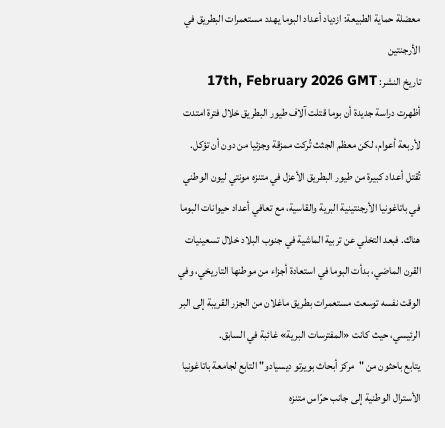معضلة حماية الطبيعة: ازدياد أعداد البوما يهدد مستعمرات البطريق في الأرجنتين
تاريخ النشر: 17th, February 2026 GMT
أظهرت دراسة جديدة أن بوما قتلت آلاف طيور البطريق خلال فترة امتدت لأربعة أعوام، لكن معظم الجثث تُركت ممزقة وجزئيا من دون أن تؤكل.
تُقتل أعداد كبيرة من طيور البطريق الأعزل في متنزه مونتي ليون الوطني في باتاغونيا الأرجنتينية البرية والقاسية، مع تعافي أعداد حيوانات البوما هناك. فبعد التخلي عن تربية الماشية في جنوب البلاد خلال تسعينيات القرن الماضي، بدأت البوما في استعادة أجزاء من موطنها التاريخي، وفي الوقت نفسه توسعت مستعمرات بطريق ماغلان من الجزر القريبة إلى البر الرئيسي، حيث كانت «المفترسات البرية» غائبة في السابق.
يتابع باحثون من "مركز أبحاث بويرتو ديسيادو" التابع لجامعة باتاغونيا الأسترال الوطنية إلى جانب حرّاس متنزه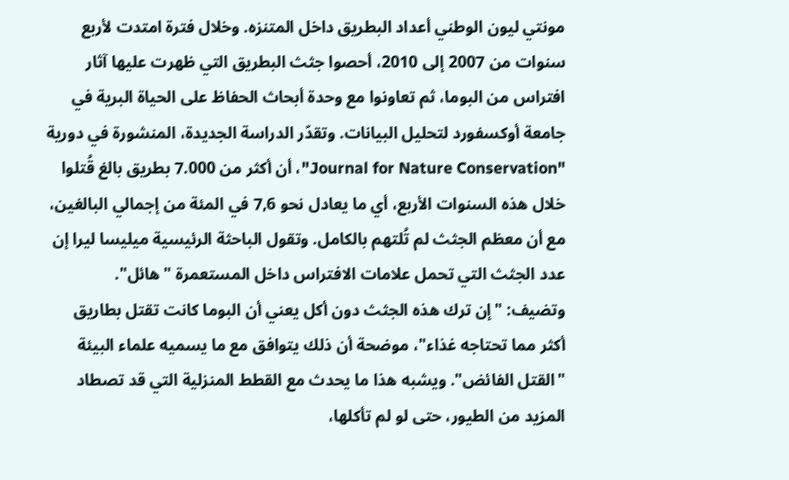مونتي ليون الوطني أعداد البطريق داخل المتنزه. وخلال فترة امتدت لأربع سنوات من 2007 إلى 2010، أحصوا جثث البطريق التي ظهرت عليها آثار افتراس من البوما، ثم تعاونوا مع وحدة أبحاث الحفاظ على الحياة البرية في جامعة أوكسفورد لتحليل البيانات. وتقدّر الدراسة الجديدة، المنشورة في دورية "Journal for Nature Conservation"، أن أكثر من 7.000 بطريق بالغ قُتلوا خلال هذه السنوات الأربع، أي ما يعادل نحو 7,6 في المئة من إجمالي البالغين، مع أن معظم الجثث لم تُلتهم بالكامل. وتقول الباحثة الرئيسية ميليسا ليرا إن عدد الجثث التي تحمل علامات الافتراس داخل المستعمرة "هائل".
وتضيف: "إن ترك هذه الجثث دون أكل يعني أن البوما كانت تقتل بطاريق أكثر مما تحتاجه غذاء"، موضحة أن ذلك يتوافق مع ما يسميه علماء البيئة "القتل الفائض". ويشبه هذا ما يحدث مع القطط المنزلية التي قد تصطاد المزيد من الطيور، حتى لو لم تأكلها،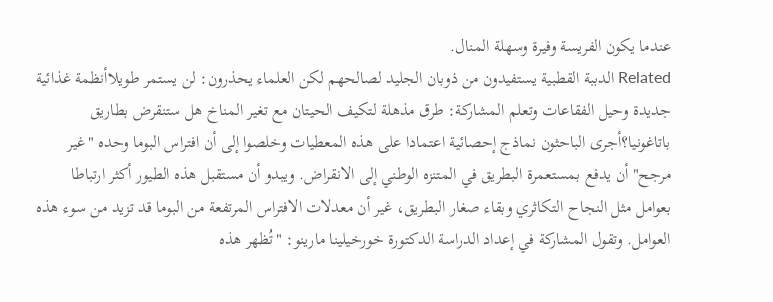عندما يكون الفريسة وفيرة وسهلة المنال.
Related الدببة القطبية يستفيدون من ذوبان الجليد لصالحهم لكن العلماء يحذرون: لن يستمر طويلاأنظمة غذائية جديدة وحيل الفقاعات وتعلم المشاركة: طرق مذهلة لتكيف الحيتان مع تغير المناخ هل ستنقرض بطاريق باتاغونيا؟أجرى الباحثون نماذج إحصائية اعتمادا على هذه المعطيات وخلصوا إلى أن افتراس البوما وحده "غير مرجح" أن يدفع بمستعمرة البطريق في المتنزه الوطني إلى الانقراض. ويبدو أن مستقبل هذه الطيور أكثر ارتباطا بعوامل مثل النجاح التكاثري وبقاء صغار البطريق، غير أن معدلات الافتراس المرتفعة من البوما قد تزيد من سوء هذه العوامل. وتقول المشاركة في إعداد الدراسة الدكتورة خورخيلينا مارينو: "تُظهر هذه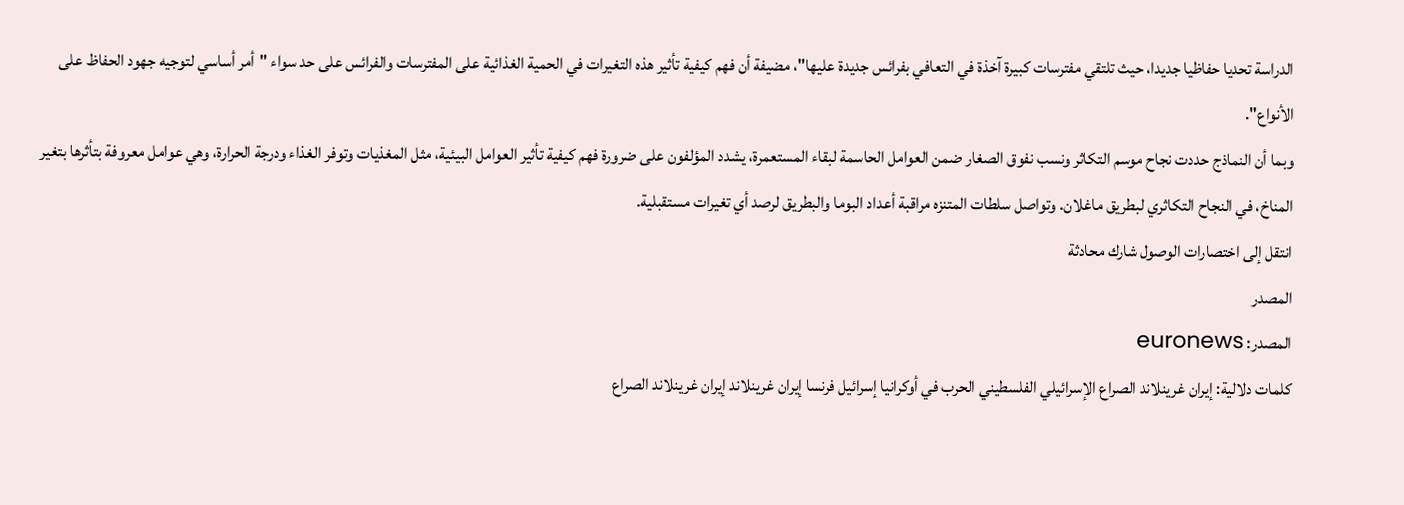الدراسة تحديا حفاظيا جديدا، حيث تلتقي مفترسات كبيرة آخذة في التعافي بفرائس جديدة عليها"، مضيفة أن فهم كيفية تأثير هذه التغيرات في الحمية الغذائية على المفترسات والفرائس على حد سواء "أمر أساسي لتوجيه جهود الحفاظ على الأنواع".
وبما أن النماذج حددت نجاح موسم التكاثر ونسب نفوق الصغار ضمن العوامل الحاسمة لبقاء المستعمرة، يشدد المؤلفون على ضرورة فهم كيفية تأثير العوامل البيئية، مثل المغذيات وتوفر الغذاء ودرجة الحرارة، وهي عوامل معروفة بتأثرها بتغير المناخ، في النجاح التكاثري لبطريق ماغلان. وتواصل سلطات المتنزه مراقبة أعداد البوما والبطريق لرصد أي تغيرات مستقبلية.
انتقل إلى اختصارات الوصول شارك محادثة
المصدر
المصدر: euronews
كلمات دلالية: إيران غرينلاند الصراع الإسرائيلي الفلسطيني الحرب في أوكرانيا إسرائيل فرنسا إيران غرينلاند إيران غرينلاند الصراع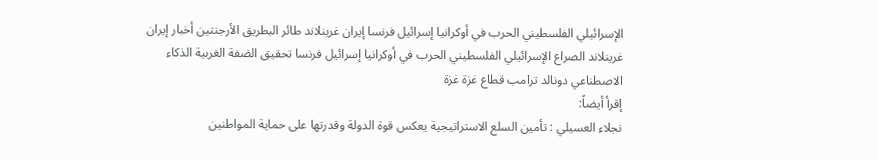الإسرائيلي الفلسطيني الحرب في أوكرانيا إسرائيل فرنسا إيران غرينلاند طائر البطريق الأرجنتين أخبار إيران غرينلاند الصراع الإسرائيلي الفلسطيني الحرب في أوكرانيا إسرائيل فرنسا تحقيق الضفة الغربية الذكاء الاصطناعي دونالد ترامب قطاع غزة غزة
إقرأ أيضاً:
نجلاء العسيلي : تأمين السلع الاستراتيجية يعكس قوة الدولة وقدرتها على حماية المواطنين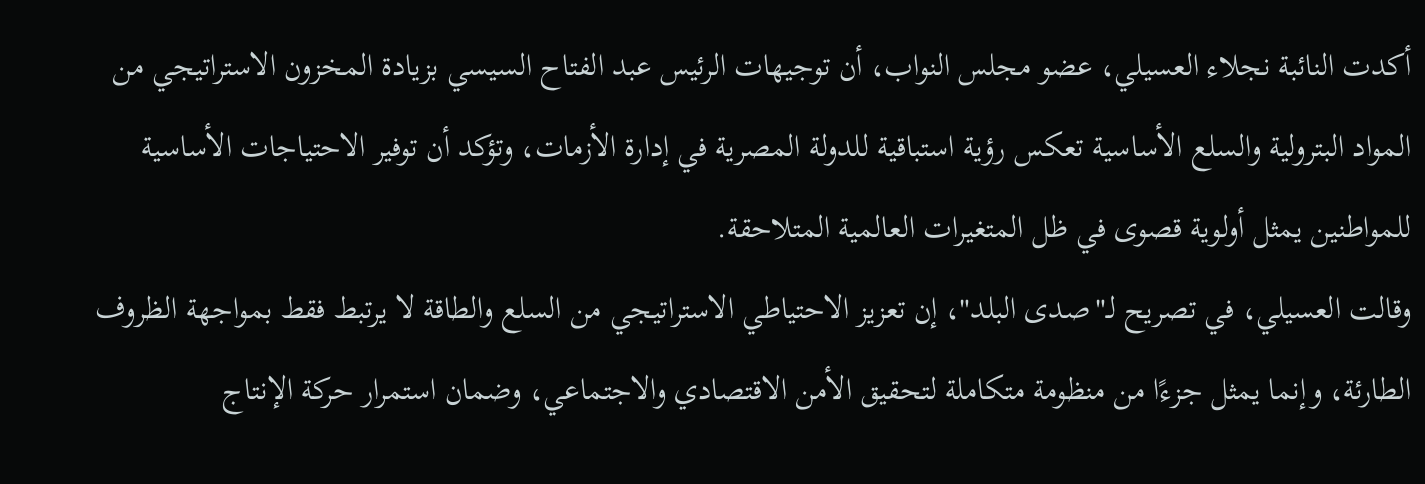أكدت النائبة نجلاء العسيلي، عضو مجلس النواب، أن توجيهات الرئيس عبد الفتاح السيسي بزيادة المخزون الاستراتيجي من المواد البترولية والسلع الأساسية تعكس رؤية استباقية للدولة المصرية في إدارة الأزمات، وتؤكد أن توفير الاحتياجات الأساسية للمواطنين يمثل أولوية قصوى في ظل المتغيرات العالمية المتلاحقة.
وقالت العسيلي، في تصريح لـ"صدى البلد"، إن تعزيز الاحتياطي الاستراتيجي من السلع والطاقة لا يرتبط فقط بمواجهة الظروف الطارئة، وإنما يمثل جزءًا من منظومة متكاملة لتحقيق الأمن الاقتصادي والاجتماعي، وضمان استمرار حركة الإنتاج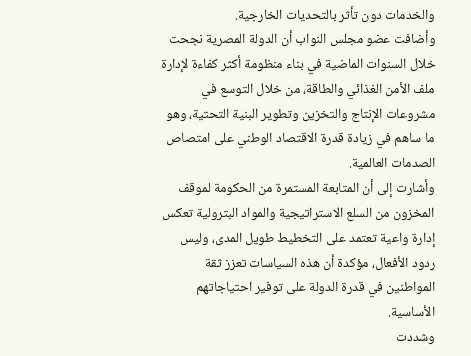والخدمات دون تأثر بالتحديات الخارجية.
وأضافت عضو مجلس النواب أن الدولة المصرية نجحت خلال السنوات الماضية في بناء منظومة أكثر كفاءة لإدارة ملف الأمن الغذائي والطاقة، من خلال التوسع في مشروعات الإنتاج والتخزين وتطوير البنية التحتية، وهو ما ساهم في زيادة قدرة الاقتصاد الوطني على امتصاص الصدمات العالمية.
وأشارت إلى أن المتابعة المستمرة من الحكومة لموقف المخزون من السلع الاستراتيجية والمواد البترولية تعكس إدارة واعية تعتمد على التخطيط طويل المدى، وليس ردود الأفعال، مؤكدة أن هذه السياسات تعزز ثقة المواطنين في قدرة الدولة على توفير احتياجاتهم الأساسية.
وشددت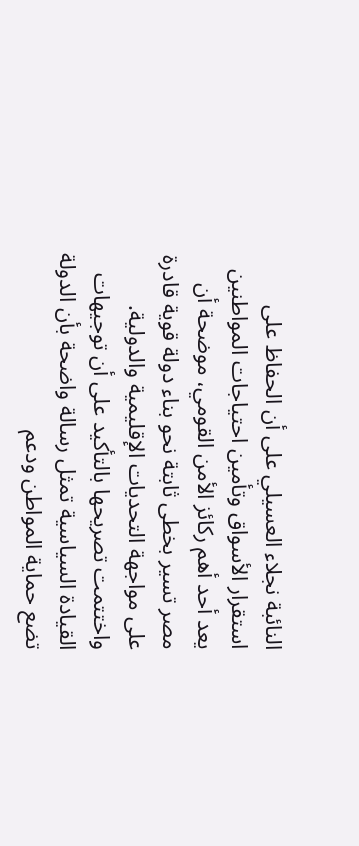النائبة نجلاء العسيلي على أن الحفاظ على استقرار الأسواق وتأمين احتياجات المواطنين يعد أحد أهم ركائز الأمن القومي، موضحة أن مصر تسير بخطى ثابتة نحو بناء دولة قوية قادرة على مواجهة التحديات الإقليمية والدولية.
واختتمت تصريحها بالتأكيد على أن توجيهات القيادة السياسية تمثل رسالة واضحة بأن الدولة تضع حماية المواطن ودعم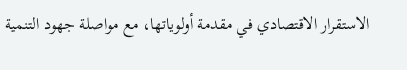الاستقرار الاقتصادي في مقدمة أولوياتها، مع مواصلة جهود التنمية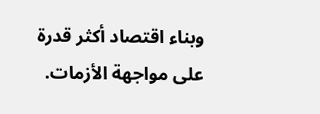وبناء اقتصاد أكثر قدرة على مواجهة الأزمات.